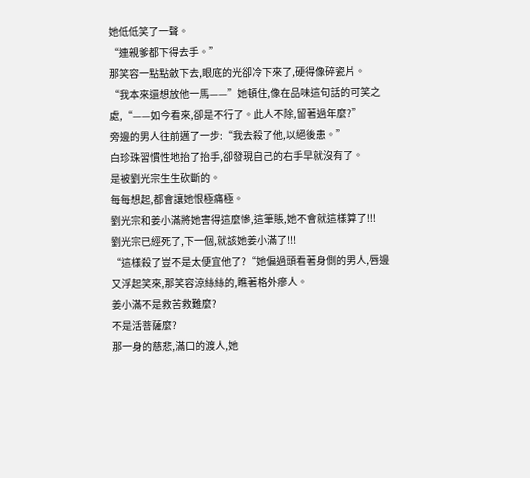她低低笑了一聲。
“連親爹都下得去手。”
那笑容一點點斂下去,眼底的光卻冷下來了,硬得像碎瓷片。
“我本來還想放他一馬——”她頓住,像在品味這句話的可笑之處,“——如今看來,卻是不行了。此人不除,留著過年麼?”
旁邊的男人往前邁了一步:“我去殺了他,以絕後患。”
白珍珠習慣性地抬了抬手,卻發現自己的右手早就沒有了。
是被劉光宗生生砍斷的。
每每想起,都會讓她恨極痛極。
劉光宗和姜小滿將她害得這麼慘,這筆賬,她不會就這樣算了!!!
劉光宗已經死了,下一個,就該她姜小滿了!!!
“這樣殺了豈不是太便宜他了?“她偏過頭看著身側的男人,唇邊又浮起笑來,那笑容涼絲絲的,瞧著格外瘮人。
姜小滿不是救苦救難麼?
不是活菩薩麼?
那一身的慈悲,滿口的渡人,她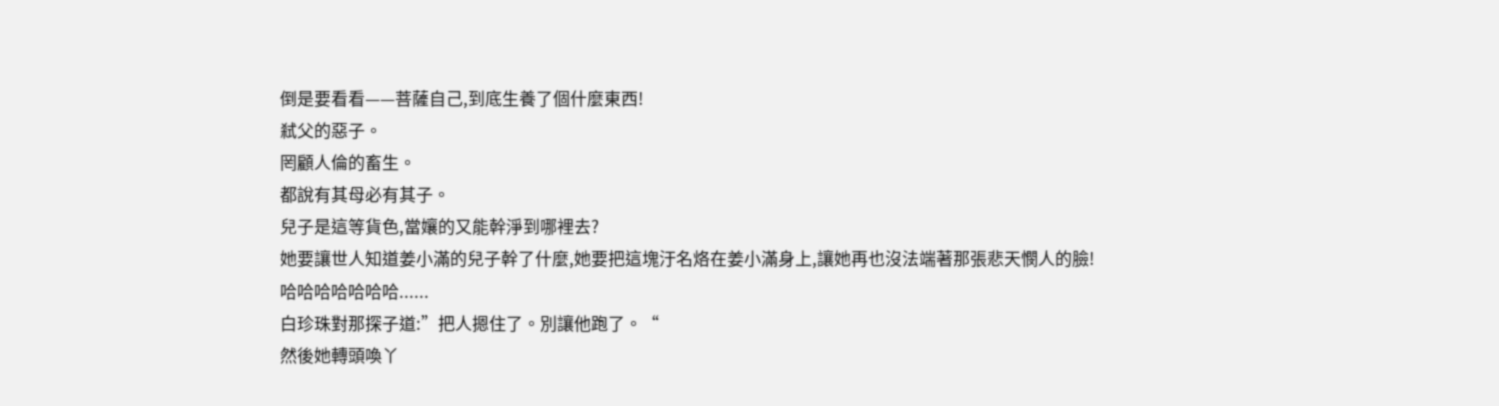倒是要看看——菩薩自己,到底生養了個什麼東西!
弒父的惡子。
罔顧人倫的畜生。
都說有其母必有其子。
兒子是這等貨色,當孃的又能幹淨到哪裡去?
她要讓世人知道姜小滿的兒子幹了什麼,她要把這塊汙名烙在姜小滿身上,讓她再也沒法端著那張悲天憫人的臉!
哈哈哈哈哈哈哈......
白珍珠對那探子道:”把人摁住了。別讓他跑了。“
然後她轉頭喚丫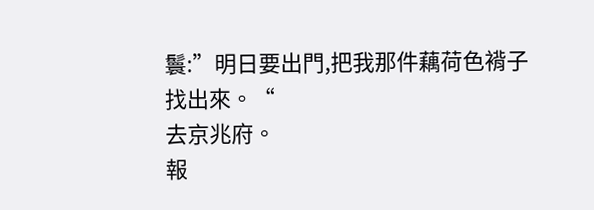鬟:”明日要出門,把我那件藕荷色褙子找出來。“
去京兆府。
報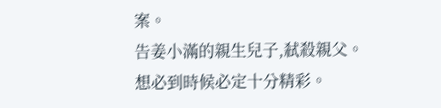案。
告姜小滿的親生兒子,弒殺親父。
想必到時候必定十分精彩。